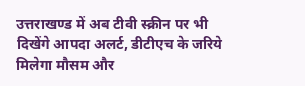उत्तराखण्ड में अब टीवी स्क्रीन पर भी दिखेंगे आपदा अलर्ट, डीटीएच के जरिये मिलेगा मौसम और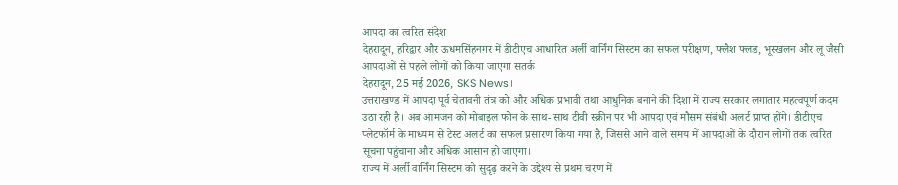आपदा का त्वरित संदेश
देहरादून, हरिद्वार और ऊधमसिंहनगर में डीटीएच आधारित अर्ली वार्निंग सिस्टम का सफल परीक्षण, फ्लैश फ्लड, भूस्खलन और लू जैसी आपदाओं से पहले लोगों को किया जाएगा सतर्क
देहरादून, 25 मई 2026, SKS News।
उत्तराखण्ड में आपदा पूर्व चेतावनी तंत्र को और अधिक प्रभावी तथा आधुनिक बनाने की दिशा में राज्य सरकार लगातार महत्वपूर्ण कदम उठा रही है। अब आमजन को मोबाइल फोन के साथ-साथ टीवी स्क्रीन पर भी आपदा एवं मौसम संबंधी अलर्ट प्राप्त होंगे। डीटीएच प्लेटफॉर्म के माध्यम से टेस्ट अलर्ट का सफल प्रसारण किया गया है, जिससे आने वाले समय में आपदाओं के दौरान लोगों तक त्वरित सूचना पहुंचाना और अधिक आसान हो जाएगा।
राज्य में अर्ली वार्निंग सिस्टम को सुदृढ़ करने के उद्देश्य से प्रथम चरण में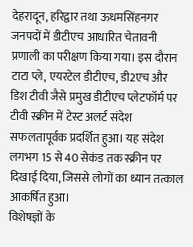देहरादून, हरिद्वार तथा ऊधमसिंहनगर जनपदों में डीटीएच आधारित चेतावनी प्रणाली का परीक्षण किया गया। इस दौरान टाटा प्ले, एयरटेल डीटीएच, डी2एच और डिश टीवी जैसे प्रमुख डीटीएच प्लेटफॉर्म पर टीवी स्क्रीन में टेस्ट अलर्ट संदेश सफलतापूर्वक प्रदर्शित हुआ। यह संदेश लगभग 15 से 40 सेकंड तक स्क्रीन पर दिखाई दिया, जिससे लोगों का ध्यान तत्काल आकर्षित हुआ।
विशेषज्ञों के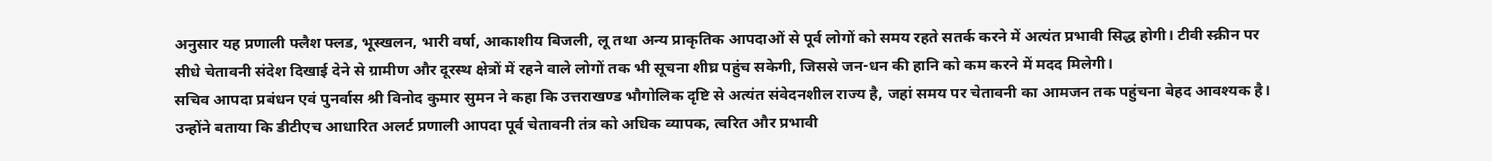अनुसार यह प्रणाली फ्लैश फ्लड, भूस्खलन, भारी वर्षा, आकाशीय बिजली, लू तथा अन्य प्राकृतिक आपदाओं से पूर्व लोगों को समय रहते सतर्क करने में अत्यंत प्रभावी सिद्ध होगी। टीवी स्क्रीन पर सीधे चेतावनी संदेश दिखाई देने से ग्रामीण और दूरस्थ क्षेत्रों में रहने वाले लोगों तक भी सूचना शीघ्र पहुंच सकेगी, जिससे जन-धन की हानि को कम करने में मदद मिलेगी।
सचिव आपदा प्रबंधन एवं पुनर्वास श्री विनोद कुमार सुमन ने कहा कि उत्तराखण्ड भौगोलिक दृष्टि से अत्यंत संवेदनशील राज्य है, जहां समय पर चेतावनी का आमजन तक पहुंचना बेहद आवश्यक है। उन्होंने बताया कि डीटीएच आधारित अलर्ट प्रणाली आपदा पूर्व चेतावनी तंत्र को अधिक व्यापक, त्वरित और प्रभावी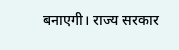बनाएगी। राज्य सरकार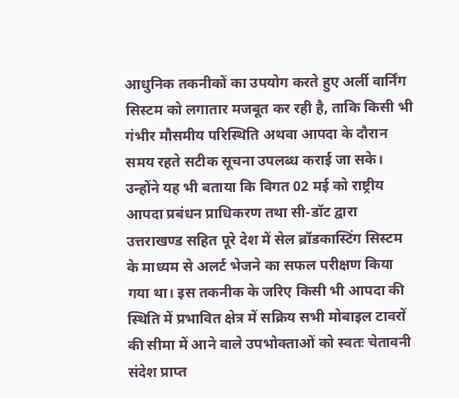आधुनिक तकनीकों का उपयोग करते हुए अर्ली वार्निंग सिस्टम को लगातार मजबूत कर रही है, ताकि किसी भी गंभीर मौसमीय परिस्थिति अथवा आपदा के दौरान समय रहते सटीक सूचना उपलब्ध कराई जा सके।
उन्होंने यह भी बताया कि विगत 02 मई को राष्ट्रीय आपदा प्रबंधन प्राधिकरण तथा सी-डॉट द्वारा उत्तराखण्ड सहित पूरे देश में सेल ब्रॉडकास्टिंग सिस्टम के माध्यम से अलर्ट भेजने का सफल परीक्षण किया गया था। इस तकनीक के जरिए किसी भी आपदा की स्थिति में प्रभावित क्षेत्र में सक्रिय सभी मोबाइल टावरों की सीमा में आने वाले उपभोक्ताओं को स्वतः चेतावनी संदेश प्राप्त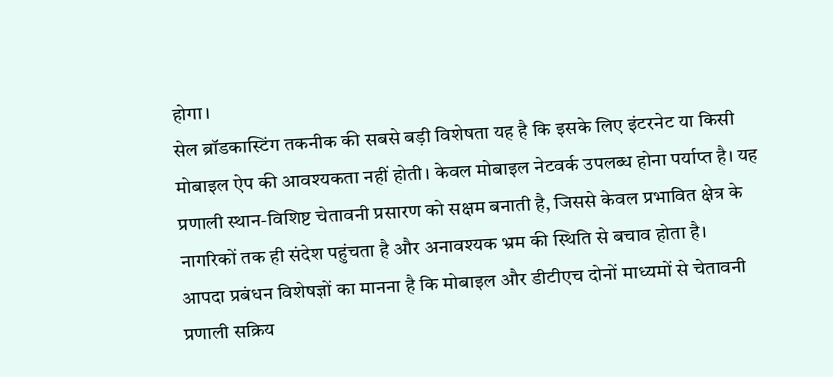होगा।
सेल ब्रॉडकास्टिंग तकनीक की सबसे बड़ी विशेषता यह है कि इसके लिए इंटरनेट या किसी मोबाइल ऐप की आवश्यकता नहीं होती। केवल मोबाइल नेटवर्क उपलब्ध होना पर्याप्त है। यह प्रणाली स्थान-विशिष्ट चेतावनी प्रसारण को सक्षम बनाती है, जिससे केवल प्रभावित क्षेत्र के नागरिकों तक ही संदेश पहुंचता है और अनावश्यक भ्रम की स्थिति से बचाव होता है।
आपदा प्रबंधन विशेषज्ञों का मानना है कि मोबाइल और डीटीएच दोनों माध्यमों से चेतावनी प्रणाली सक्रिय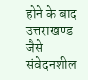होने के बाद उत्तराखण्ड जैसे संवेदनशील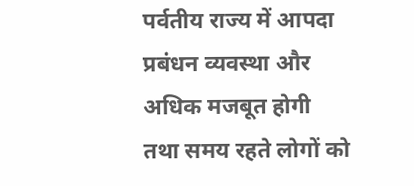पर्वतीय राज्य में आपदा प्रबंधन व्यवस्था और अधिक मजबूत होगी तथा समय रहते लोगों को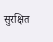सुरक्षित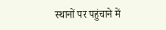स्थानों पर पहुंचाने में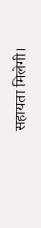सहायता मिलेगी।